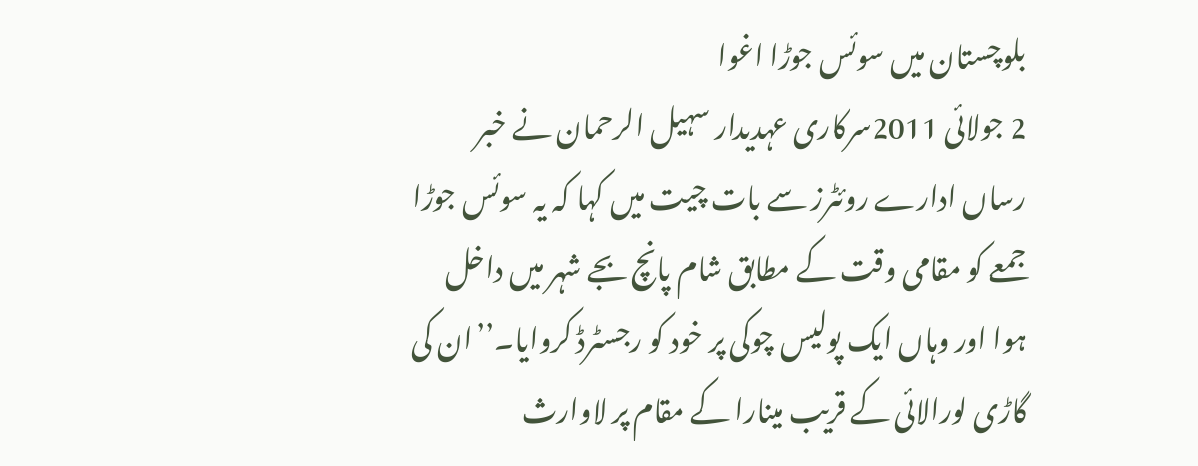بلوچستان میں سوئس جوڑا اغوا
2 جولائی 2011سرکاری عہدیدار سہیل الرحمان نے خبر رساں ادارے روئٹرز سے بات چیت میں کہا کہ یہ سوئس جوڑا جمعے کو مقامی وقت کے مطابق شام پانچ بجے شہر میں داخل ہوا اور وہاں ایک پولیس چوکی پر خود کو رجسٹرڈ کروایا۔’’ان کی گاڑی لورالائی کے قریب مینارا کے مقام پر لاوارث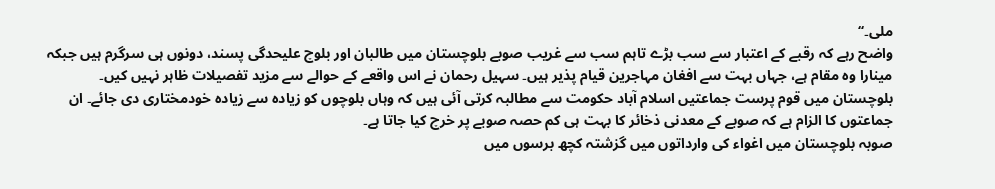ملی۔‘‘
واضح رہے کہ رقبے کے اعتبار سے سب بڑے تاہم سب سے غریب صوبے بلوچستان میں طالبان اور بلوچ علیحدگی پسند، دونوں ہی سرگرم ہیں جبکہ مینارا وہ مقام ہے، جہاں بہت سے افغان مہاجرین قیام پذیر ہیں۔ سہیل رحمان نے اس واقعے کے حوالے سے مزید تفصیلات ظاہر نہیں کیں۔
بلوچستان میں قوم پرست جماعتیں اسلام آباد حکومت سے مطالبہ کرتی آئی ہیں کہ وہاں بلوچوں کو زیادہ سے زیادہ خودمختاری دی جائے۔ ان جماعتوں کا الزام ہے کہ صوبے کے معدنی ذخائر کا بہت ہی کم حصہ صوبے پر خرچ کیا جاتا ہے۔
صوبہ بلوچستان میں اغواء کی وارداتوں میں گزشتہ کچھ برسوں میں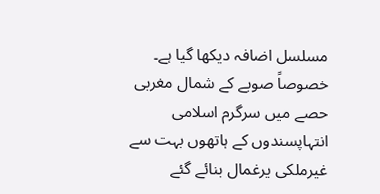مسلسل اضافہ دیکھا گیا ہے۔ خصوصاً صوبے کے شمال مغربی حصے میں سرگرم اسلامی انتہاپسندوں کے ہاتھوں بہت سے غیرملکی یرغمال بنائے گئے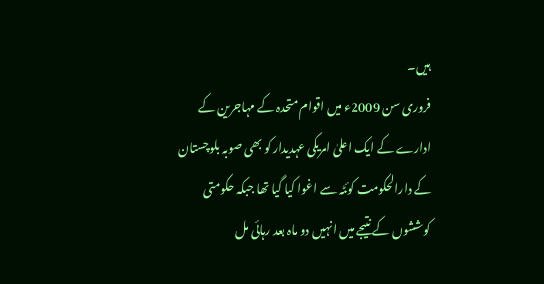ہیں۔
فروری سن 2009ء میں اقوام متحدہ کے مہاجرین کے ادارے کے ایک اعلیٰ امریکی عہدیدار کو بھی صوبہ بلوچستان کے دارالحکومت کوئٹہ سے اغوا کیا گیا تھا جبکہ حکومتی کوششوں کے نتیجے میں انہیں دو ماہ بعد رہائی مل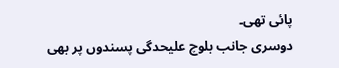پائی تھی۔
دوسری جانب بلوچ علیحدگی پسندوں پر بھی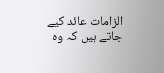الزامات عائد کیے جاتے ہیں کہ وہ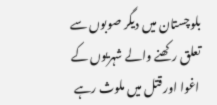بلوچستان میں دیگر صوبوں سے تعلق رکھنے والے شہریوں کے اغوا اور قتل میں ملوث رہے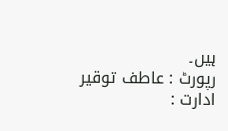ہیں۔
رپورٹ : عاطف توقیر
ادارت :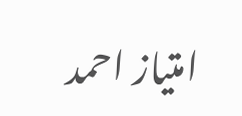امتیاز احمد